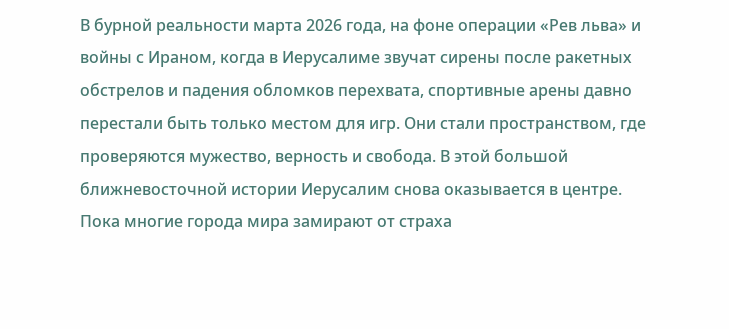В бурной реальности марта 2026 года, на фоне операции «Рев льва» и войны с Ираном, когда в Иерусалиме звучат сирены после ракетных обстрелов и падения обломков перехвата, спортивные арены давно перестали быть только местом для игр. Они стали пространством, где проверяются мужество, верность и свобода. В этой большой ближневосточной истории Иерусалим снова оказывается в центре.
Пока многие города мира замирают от страха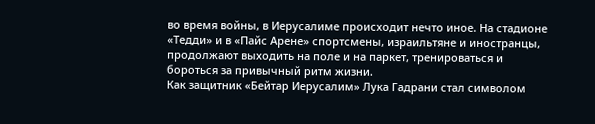во время войны, в Иерусалиме происходит нечто иное. На стадионе «Тедди» и в «Пайс Арене» спортсмены, израильтяне и иностранцы, продолжают выходить на поле и на паркет, тренироваться и бороться за привычный ритм жизни.
Как защитник «Бейтар Иерусалим» Лука Гадрани стал символом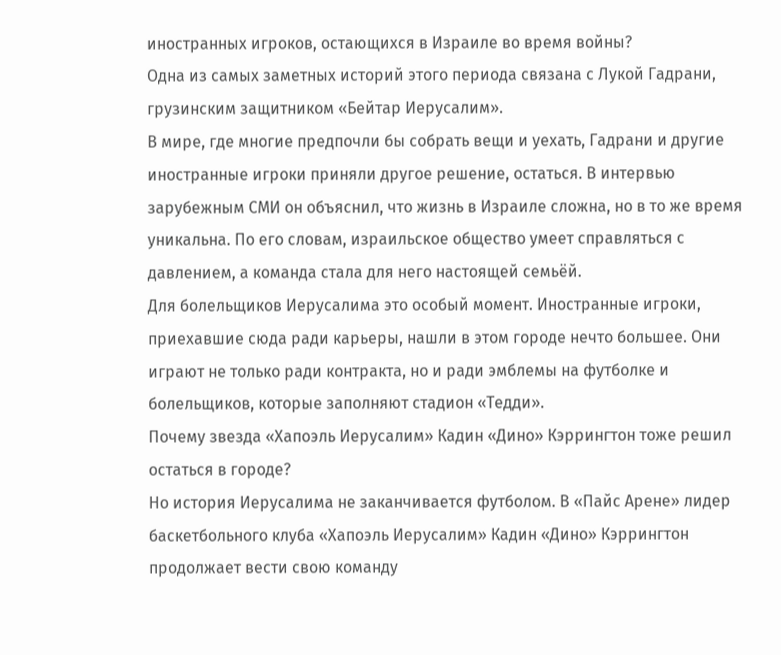иностранных игроков, остающихся в Израиле во время войны?
Одна из самых заметных историй этого периода связана с Лукой Гадрани, грузинским защитником «Бейтар Иерусалим».
В мире, где многие предпочли бы собрать вещи и уехать, Гадрани и другие иностранные игроки приняли другое решение, остаться. В интервью зарубежным СМИ он объяснил, что жизнь в Израиле сложна, но в то же время уникальна. По его словам, израильское общество умеет справляться с давлением, а команда стала для него настоящей семьёй.
Для болельщиков Иерусалима это особый момент. Иностранные игроки, приехавшие сюда ради карьеры, нашли в этом городе нечто большее. Они играют не только ради контракта, но и ради эмблемы на футболке и болельщиков, которые заполняют стадион «Тедди».
Почему звезда «Хапоэль Иерусалим» Кадин «Дино» Кэррингтон тоже решил остаться в городе?
Но история Иерусалима не заканчивается футболом. В «Пайс Арене» лидер баскетбольного клуба «Хапоэль Иерусалим» Кадин «Дино» Кэррингтон продолжает вести свою команду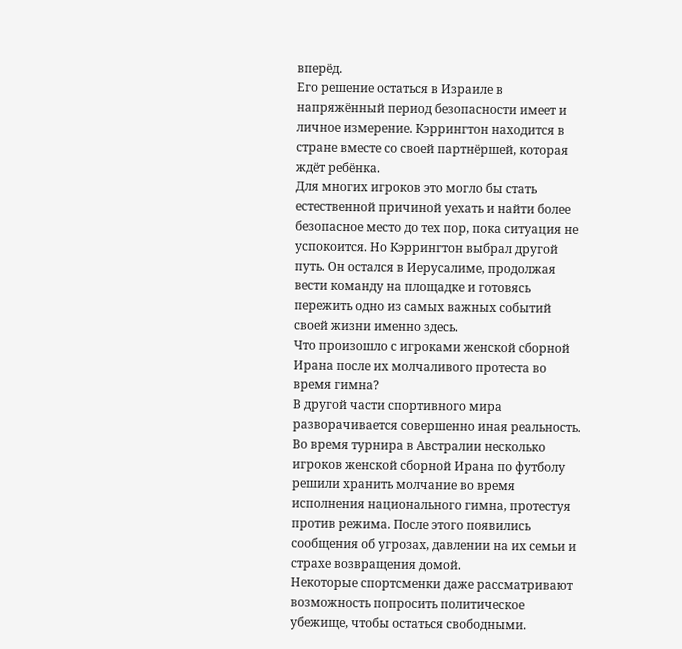вперёд.
Его решение остаться в Израиле в напряжённый период безопасности имеет и личное измерение. Кэррингтон находится в стране вместе со своей партнёршей, которая ждёт ребёнка.
Для многих игроков это могло бы стать естественной причиной уехать и найти более безопасное место до тех пор, пока ситуация не успокоится. Но Кэррингтон выбрал другой путь. Он остался в Иерусалиме, продолжая вести команду на площадке и готовясь пережить одно из самых важных событий своей жизни именно здесь.
Что произошло с игроками женской сборной Ирана после их молчаливого протеста во время гимна?
В другой части спортивного мира разворачивается совершенно иная реальность.
Во время турнира в Австралии несколько игроков женской сборной Ирана по футболу решили хранить молчание во время исполнения национального гимна, протестуя против режима. После этого появились сообщения об угрозах, давлении на их семьи и страхе возвращения домой.
Некоторые спортсменки даже рассматривают возможность попросить политическое убежище, чтобы остаться свободными.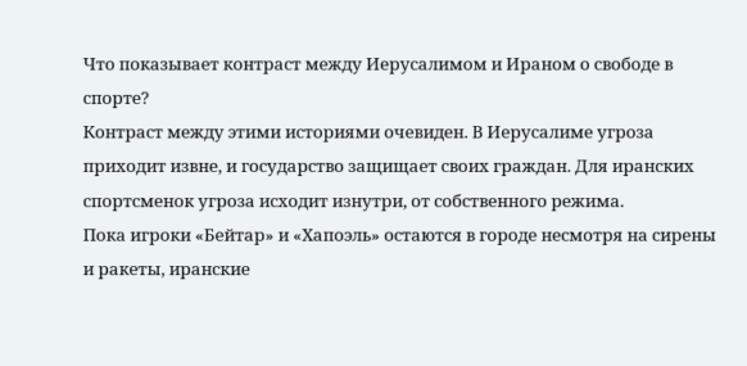Что показывает контраст между Иерусалимом и Ираном о свободе в спорте?
Контраст между этими историями очевиден. В Иерусалиме угроза приходит извне, и государство защищает своих граждан. Для иранских спортсменок угроза исходит изнутри, от собственного режима.
Пока игроки «Бейтар» и «Хапоэль» остаются в городе несмотря на сирены и ракеты, иранские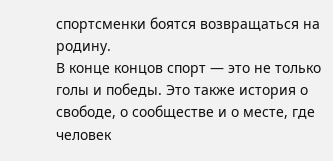спортсменки боятся возвращаться на родину.
В конце концов спорт — это не только голы и победы. Это также история о свободе, о сообществе и о месте, где человек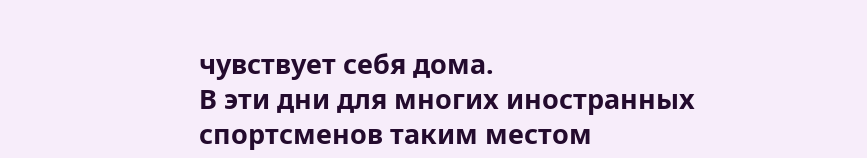чувствует себя дома.
В эти дни для многих иностранных спортсменов таким местом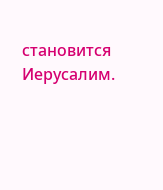становится Иерусалим.